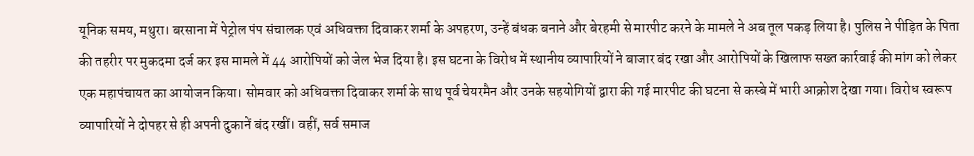यूनिक समय, मथुरा। बरसाना में पेट्रोल पंप संचालक एवं अधिवक्ता दिवाकर शर्मा के अपहरण, उन्हें बंधक बनाने और बेरहमी से मारपीट करने के मामले ने अब तूल पकड़ लिया है। पुलिस ने पीड़ित के पिता की तहरीर पर मुकदमा दर्ज कर इस मामले में 44 आरोपियों को जेल भेज दिया है। इस घटना के विरोध में स्थानीय व्यापारियों ने बाजार बंद रखा और आरोपियों के खिलाफ सख्त कार्रवाई की मांग को लेकर एक महापंचायत का आयोजन किया। सोमवार को अधिवक्ता दिवाकर शर्मा के साथ पूर्व चेयरमैन और उनके सहयोगियों द्वारा की गई मारपीट की घटना से कस्बे में भारी आक्रोश देखा गया। विरोध स्वरूप व्यापारियों ने दोपहर से ही अपनी दुकानें बंद रखीं। वहीं, सर्व समाज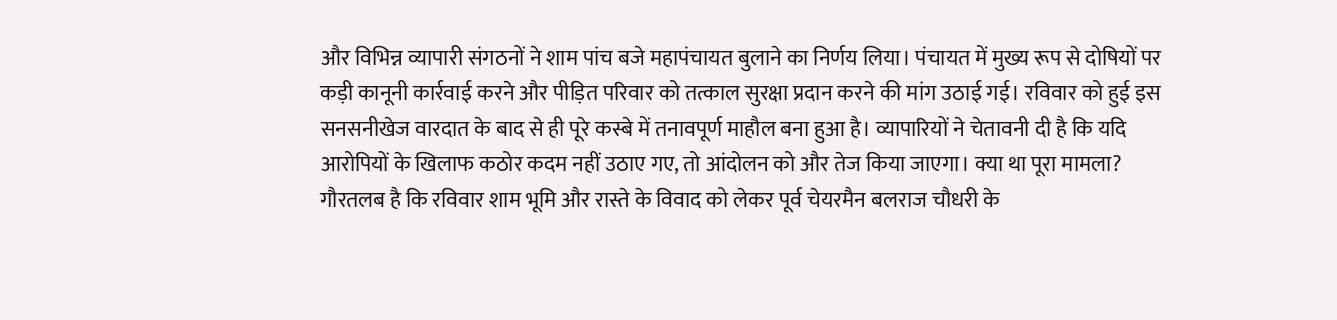और विभिन्न व्यापारी संगठनों ने शाम पांच बजे महापंचायत बुलाने का निर्णय लिया। पंचायत में मुख्य रूप से दोषियों पर कड़ी कानूनी कार्रवाई करने और पीड़ित परिवार को तत्काल सुरक्षा प्रदान करने की मांग उठाई गई। रविवार को हुई इस सनसनीखेज वारदात के बाद से ही पूरे कस्बे में तनावपूर्ण माहौल बना हुआ है। व्यापारियों ने चेतावनी दी है कि यदि आरोपियों के खिलाफ कठोर कदम नहीं उठाए गए, तो आंदोलन को और तेज किया जाएगा। क्या था पूरा मामला? गौरतलब है कि रविवार शाम भूमि और रास्ते के विवाद को लेकर पूर्व चेयरमैन बलराज चौधरी के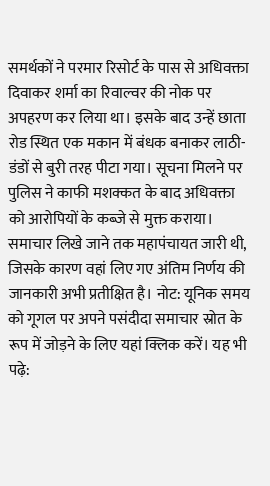समर्थकों ने परमार रिसोर्ट के पास से अधिवक्ता दिवाकर शर्मा का रिवाल्वर की नोक पर अपहरण कर लिया था। इसके बाद उन्हें छाता रोड स्थित एक मकान में बंधक बनाकर लाठी-डंडों से बुरी तरह पीटा गया। सूचना मिलने पर पुलिस ने काफी मशक्कत के बाद अधिवक्ता को आरोपियों के कब्जे से मुक्त कराया। समाचार लिखे जाने तक महापंचायत जारी थी, जिसके कारण वहां लिए गए अंतिम निर्णय की जानकारी अभी प्रतीक्षित है। नोट: यूनिक समय को गूगल पर अपने पसंदीदा समाचार स्रोत के रूप में जोड़ने के लिए यहां क्लिक करें। यह भी पढ़े: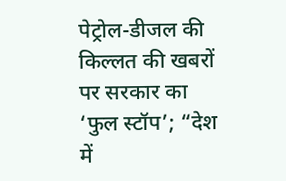पेट्रोल-डीजल की किल्लत की खबरों पर सरकार का ‘फुल स्टॉप’; “देश में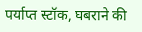पर्याप्त स्टॉक, घबराने की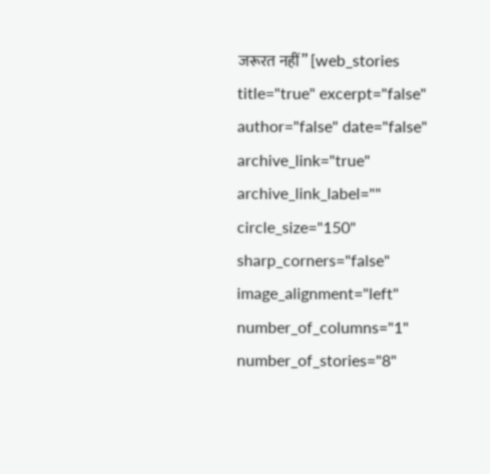जरूरत नहीं” [web_stories title="true" excerpt="false" author="false" date="false" archive_link="true" archive_link_label="" circle_size="150" sharp_corners="false" image_alignment="left" number_of_columns="1" number_of_stories="8"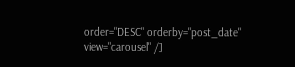order="DESC" orderby="post_date" view="carousel" /]